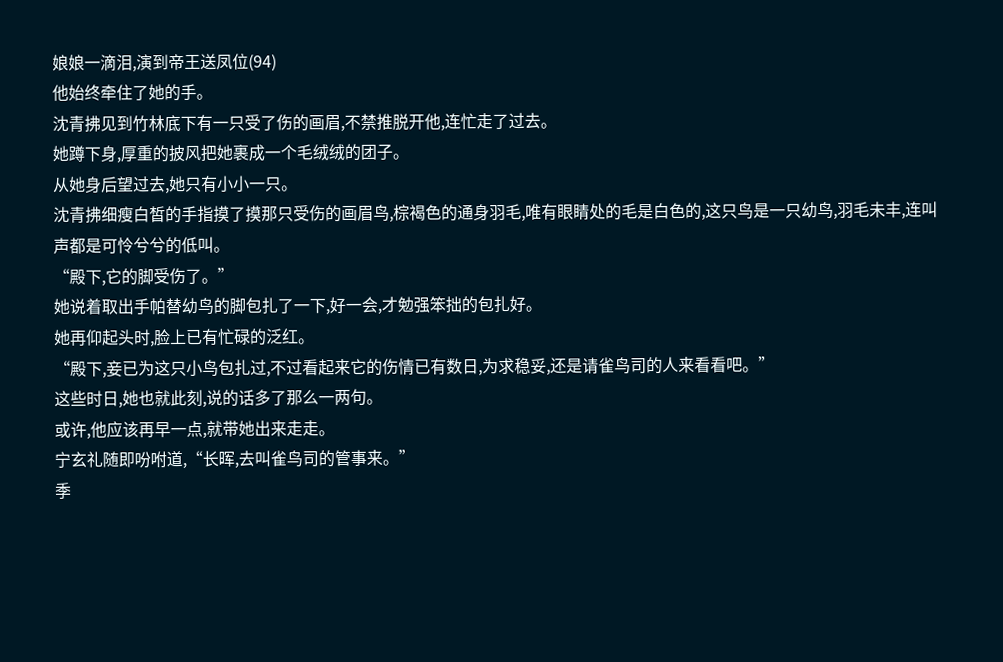娘娘一滴泪,演到帝王送凤位(94)
他始终牵住了她的手。
沈青拂见到竹林底下有一只受了伤的画眉,不禁推脱开他,连忙走了过去。
她蹲下身,厚重的披风把她裹成一个毛绒绒的团子。
从她身后望过去,她只有小小一只。
沈青拂细瘦白皙的手指摸了摸那只受伤的画眉鸟,棕褐色的通身羽毛,唯有眼睛处的毛是白色的,这只鸟是一只幼鸟,羽毛未丰,连叫声都是可怜兮兮的低叫。
“殿下,它的脚受伤了。”
她说着取出手帕替幼鸟的脚包扎了一下,好一会,才勉强笨拙的包扎好。
她再仰起头时,脸上已有忙碌的泛红。
“殿下,妾已为这只小鸟包扎过,不过看起来它的伤情已有数日,为求稳妥,还是请雀鸟司的人来看看吧。”
这些时日,她也就此刻,说的话多了那么一两句。
或许,他应该再早一点,就带她出来走走。
宁玄礼随即吩咐道,“长晖,去叫雀鸟司的管事来。”
季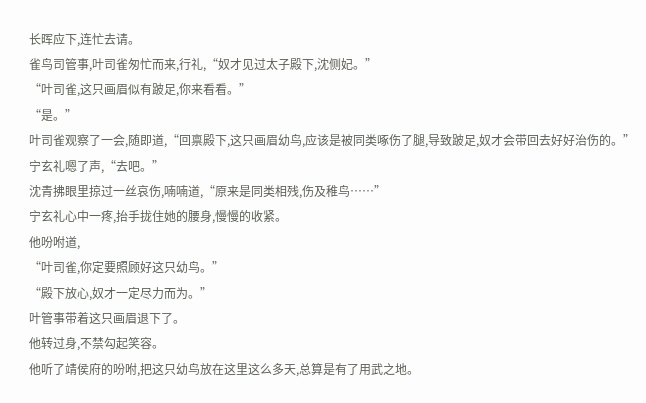长晖应下,连忙去请。
雀鸟司管事,叶司雀匆忙而来,行礼,“奴才见过太子殿下,沈侧妃。”
“叶司雀,这只画眉似有跛足,你来看看。”
“是。”
叶司雀观察了一会,随即道,“回禀殿下,这只画眉幼鸟,应该是被同类啄伤了腿,导致跛足,奴才会带回去好好治伤的。”
宁玄礼嗯了声,“去吧。”
沈青拂眼里掠过一丝哀伤,喃喃道,“原来是同类相残,伤及稚鸟……”
宁玄礼心中一疼,抬手拢住她的腰身,慢慢的收紧。
他吩咐道,
“叶司雀,你定要照顾好这只幼鸟。”
“殿下放心,奴才一定尽力而为。”
叶管事带着这只画眉退下了。
他转过身,不禁勾起笑容。
他听了靖侯府的吩咐,把这只幼鸟放在这里这么多天,总算是有了用武之地。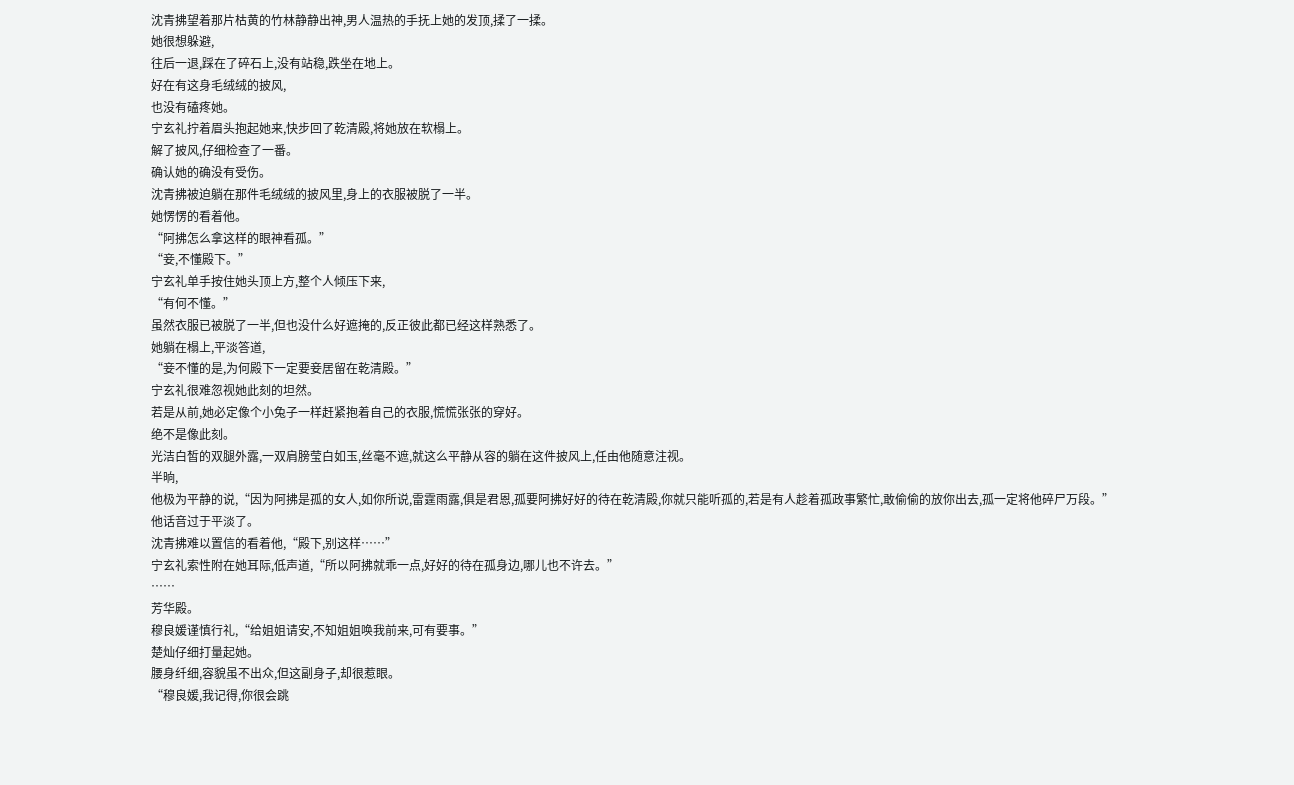沈青拂望着那片枯黄的竹林静静出神,男人温热的手抚上她的发顶,揉了一揉。
她很想躲避,
往后一退,踩在了碎石上,没有站稳,跌坐在地上。
好在有这身毛绒绒的披风,
也没有磕疼她。
宁玄礼拧着眉头抱起她来,快步回了乾清殿,将她放在软榻上。
解了披风,仔细检查了一番。
确认她的确没有受伤。
沈青拂被迫躺在那件毛绒绒的披风里,身上的衣服被脱了一半。
她愣愣的看着他。
“阿拂怎么拿这样的眼神看孤。”
“妾,不懂殿下。”
宁玄礼单手按住她头顶上方,整个人倾压下来,
“有何不懂。”
虽然衣服已被脱了一半,但也没什么好遮掩的,反正彼此都已经这样熟悉了。
她躺在榻上,平淡答道,
“妾不懂的是,为何殿下一定要妾居留在乾清殿。”
宁玄礼很难忽视她此刻的坦然。
若是从前,她必定像个小兔子一样赶紧抱着自己的衣服,慌慌张张的穿好。
绝不是像此刻。
光洁白皙的双腿外露,一双肩膀莹白如玉,丝毫不遮,就这么平静从容的躺在这件披风上,任由他随意注视。
半晌,
他极为平静的说,“因为阿拂是孤的女人,如你所说,雷霆雨露,俱是君恩,孤要阿拂好好的待在乾清殿,你就只能听孤的,若是有人趁着孤政事繁忙,敢偷偷的放你出去,孤一定将他碎尸万段。”
他话音过于平淡了。
沈青拂难以置信的看着他,“殿下,别这样……”
宁玄礼索性附在她耳际,低声道,“所以阿拂就乖一点,好好的待在孤身边,哪儿也不许去。”
……
芳华殿。
穆良媛谨慎行礼,“给姐姐请安,不知姐姐唤我前来,可有要事。”
楚灿仔细打量起她。
腰身纤细,容貌虽不出众,但这副身子,却很惹眼。
“穆良媛,我记得,你很会跳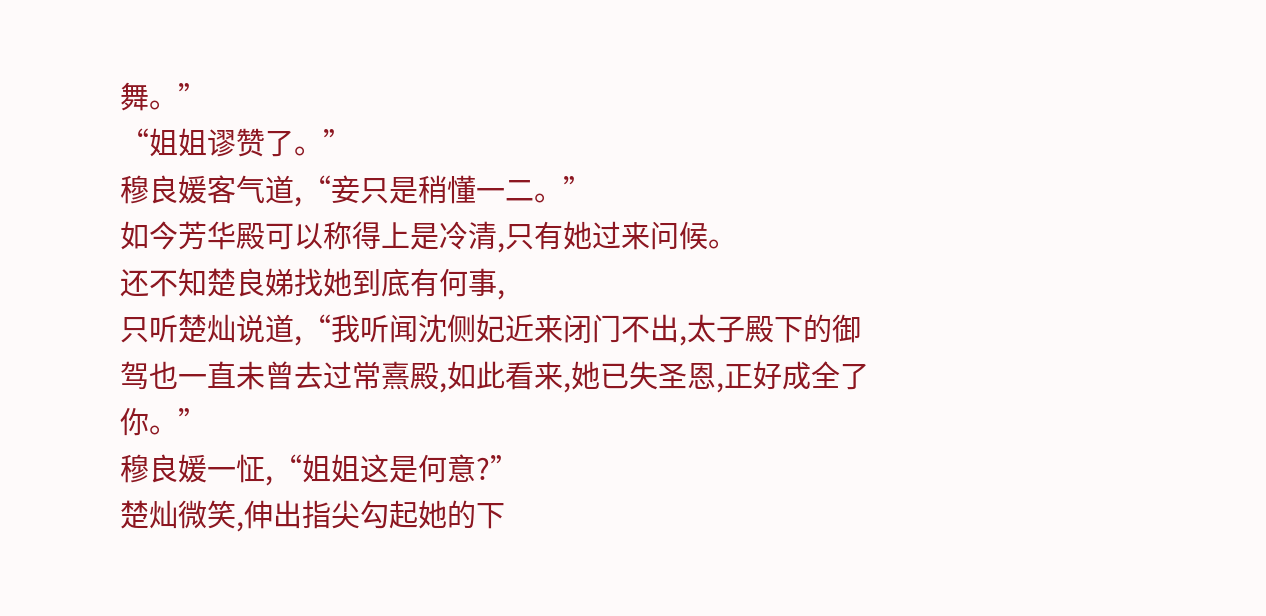舞。”
“姐姐谬赞了。”
穆良媛客气道,“妾只是稍懂一二。”
如今芳华殿可以称得上是冷清,只有她过来问候。
还不知楚良娣找她到底有何事,
只听楚灿说道,“我听闻沈侧妃近来闭门不出,太子殿下的御驾也一直未曾去过常熹殿,如此看来,她已失圣恩,正好成全了你。”
穆良媛一怔,“姐姐这是何意?”
楚灿微笑,伸出指尖勾起她的下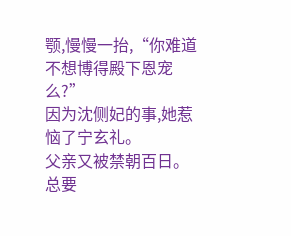颚,慢慢一抬,“你难道不想博得殿下恩宠么?”
因为沈侧妃的事,她惹恼了宁玄礼。
父亲又被禁朝百日。
总要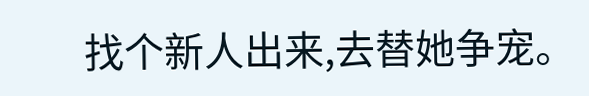找个新人出来,去替她争宠。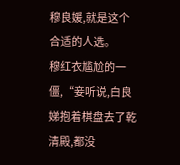穆良媛,就是这个合适的人选。
穆红衣尴尬的一僵,“妾听说,白良娣抱着棋盘去了乾清殿,都没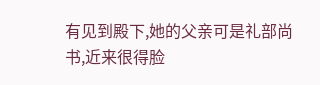有见到殿下,她的父亲可是礼部尚书,近来很得脸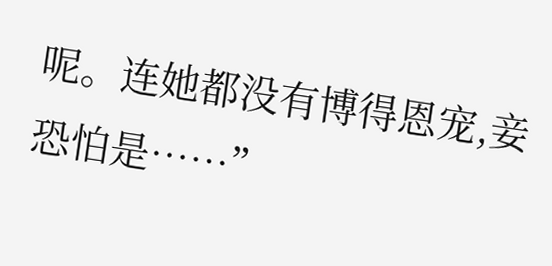呢。连她都没有博得恩宠,妾恐怕是……”